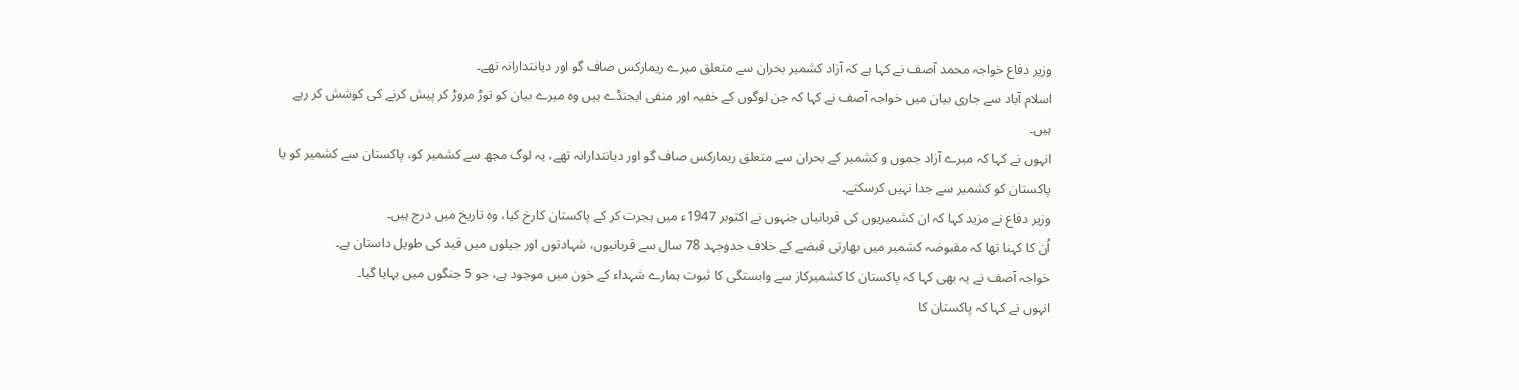وزیر دفاع خواجہ محمد آصف نے کہا ہے کہ آزاد کشمیر بحران سے متعلق میرے ریمارکس صاف گو اور دیانتدارانہ تھے۔
اسلام آباد سے جاری بیان میں خواجہ آصف نے کہا کہ جن لوگوں کے خفیہ اور منفی ایجنڈے ہیں وہ میرے بیان کو توڑ مروڑ کر پیش کرنے کی کوشش کر رہے ہیں۔
انہوں نے کہا کہ میرے آزاد جموں و کشمیر کے بحران سے متعلق ریمارکس صاف گو اور دیانتدارانہ تھے، یہ لوگ مجھ سے کشمیر کو، پاکستان سے کشمیر کو یا پاکستان کو کشمیر سے جدا نہیں کرسکتے۔
وزیر دفاع نے مزید کہا کہ ان کشمیریوں کی قربانیاں جنہوں نے اکتوبر 1947ء میں ہجرت کر کے پاکستان کارخ کیا، وہ تاریخ میں درج ہیں۔
اُن کا کہنا تھا کہ مقبوضہ کشمیر میں بھارتی قبضے کے خلاف جدوجہد 78 سال سے قربانیوں، شہادتوں اور جیلوں میں قید کی طویل داستان ہے۔
خواجہ آصف نے یہ بھی کہا کہ پاکستان کا کشمیرکاز سے وابستگی کا ثبوت ہمارے شہداء کے خون میں موجود ہے، جو 5 جنگوں میں بہایا گیا۔
انہوں نے کہا کہ پاکستان کا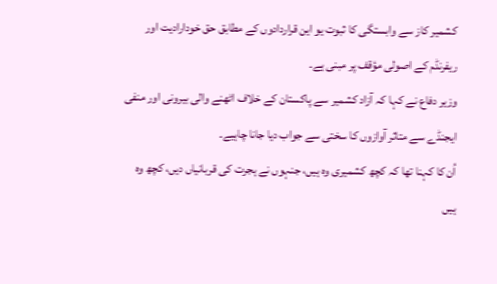کشمیر کاز سے وابستگی کا ثبوت یو این قراردادوں کے مطابق حق خودارادیت اور ریفرنڈم کے اصولی مؤقف پر مبنی ہے۔
وزیر دفاع نے کہا کہ آزاد کشمیر سے پاکستان کے خلاف اٹھنے والی بیرونی اور منفی ایجنڈے سے متاثر آوازوں کا سختی سے جواب دیا جانا چاہیے۔
اُن کا کہنا تھا کہ کچھ کشمیری وہ ہیں، جنہوں نے ہجرت کی قربانیاں دیں، کچھ وہ ہیں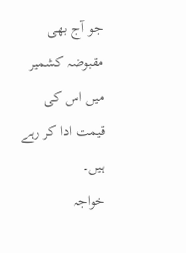جو آج بھی مقبوضہ کشمیر میں اس کی قیمت ادا کر رہے ہیں۔
خواجہ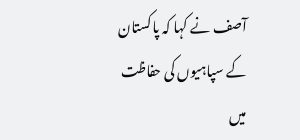آصف نے کہا کہ پاکستان کے سپاہیوں کی حفاظت میں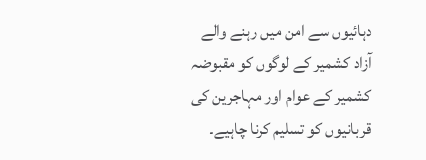دہائیوں سے امن میں رہنے والے آزاد کشمیر کے لوگوں کو مقبوضہ کشمیر کے عوام اور مہاجرین کی قربانیوں کو تسلیم کرنا چاہیے۔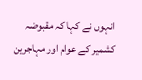انہوں نے کہا کہ مقبوضہ کشمیر کے عوام اور مہاجرین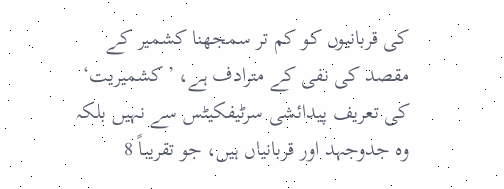کی قربانیوں کو کم تر سمجھنا کشمیر کے مقصد کی نفی کے مترادف ہے، ’کشمیریت‘ کی تعریف پیدائشی سرٹیفکیٹس سے نہیں بلکہ وہ جدوجہد اور قربانیاں ہیں، جو تقریباً 8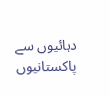دہائیوں سے پاکستانیوں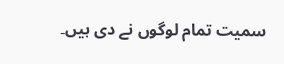سمیت تمام لوگوں نے دی ہیں۔